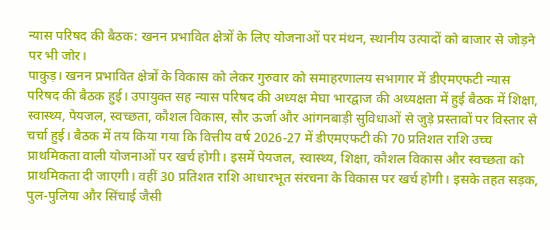न्यास परिषद की बैठक: खनन प्रभावित क्षेत्रों के लिए योजनाओं पर मंथन, स्थानीय उत्पादों को बाजार से जोड़ने पर भी जोर।
पाकुड़। खनन प्रभावित क्षेत्रों के विकास को लेकर गुरुवार को समाहरणालय सभागार में डीएमएफटी न्यास परिषद की बैठक हुई। उपायुक्त सह न्यास परिषद की अध्यक्ष मेघा भारद्वाज की अध्यक्षता में हुई बैठक में शिक्षा, स्वास्थ्य, पेयजल, स्वच्छता, कौशल विकास, सौर ऊर्जा और आंगनबाड़ी सुविधाओं से जुड़े प्रस्तावों पर विस्तार से चर्चा हुई। बैठक में तय किया गया कि वित्तीय वर्ष 2026-27 में डीएमएफटी की 70 प्रतिशत राशि उच्च प्राथमिकता वाली योजनाओं पर खर्च होगी। इसमें पेयजल, स्वास्थ्य, शिक्षा, कौशल विकास और स्वच्छता को प्राथमिकता दी जाएगी। वहीं 30 प्रतिशत राशि आधारभूत संरचना के विकास पर खर्च होगी। इसके तहत सड़क, पुल-पुलिया और सिंचाई जैसी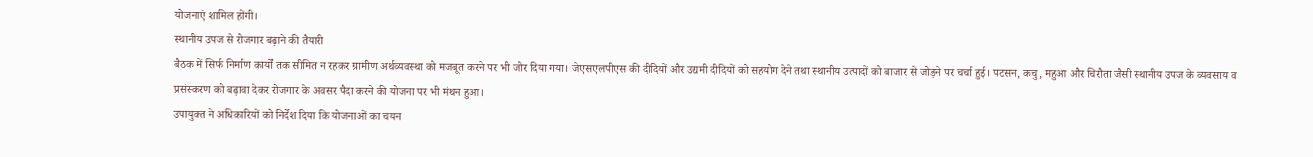योजनाएं शामिल होंगी।
स्थानीय उपज से रोजगार बढ़ाने की तैयारी
बैठक में सिर्फ निर्माण कार्यों तक सीमित न रहकर ग्रामीण अर्थव्यवस्था को मजबूत करने पर भी जोर दिया गया। जेएसएलपीएस की दीदियों और उद्यमी दीदियों को सहयोग देने तथा स्थानीय उत्पादों को बाजार से जोड़ने पर चर्चा हुई। पटसन, कचु, महुआ और चिरौता जैसी स्थानीय उपज के व्यवसाय व प्रसंस्करण को बढ़ावा देकर रोजगार के अवसर पैदा करने की योजना पर भी मंथन हुआ।
उपायुक्त ने अधिकारियों को निर्देश दिया कि योजनाओं का चयन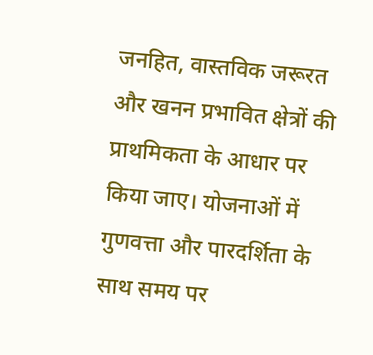जनहित, वास्तविक जरूरत और खनन प्रभावित क्षेत्रों की प्राथमिकता के आधार पर किया जाए। योजनाओं में गुणवत्ता और पारदर्शिता के साथ समय पर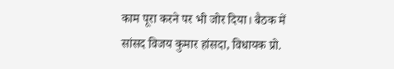काम पूरा करने पर भी जोर दिया। बैठक में सांसद विजय कुमार हांसदा, विधायक प्रो.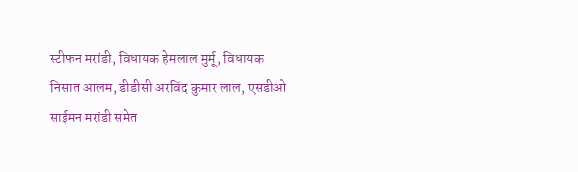स्टीफन मरांडी, विधायक हेमलाल मुर्मू, विधायक निसात आलम, डीडीसी अरविंद कुमार लाल, एसडीओ साईमन मरांडी समेत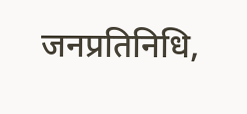जनप्रतिनिधि,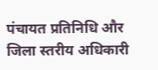पंचायत प्रतिनिधि और जिला स्तरीय अधिकारी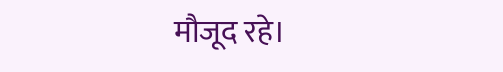मौजूद रहे।